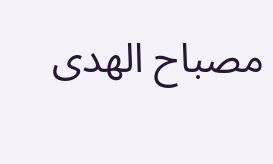مصباح الهدى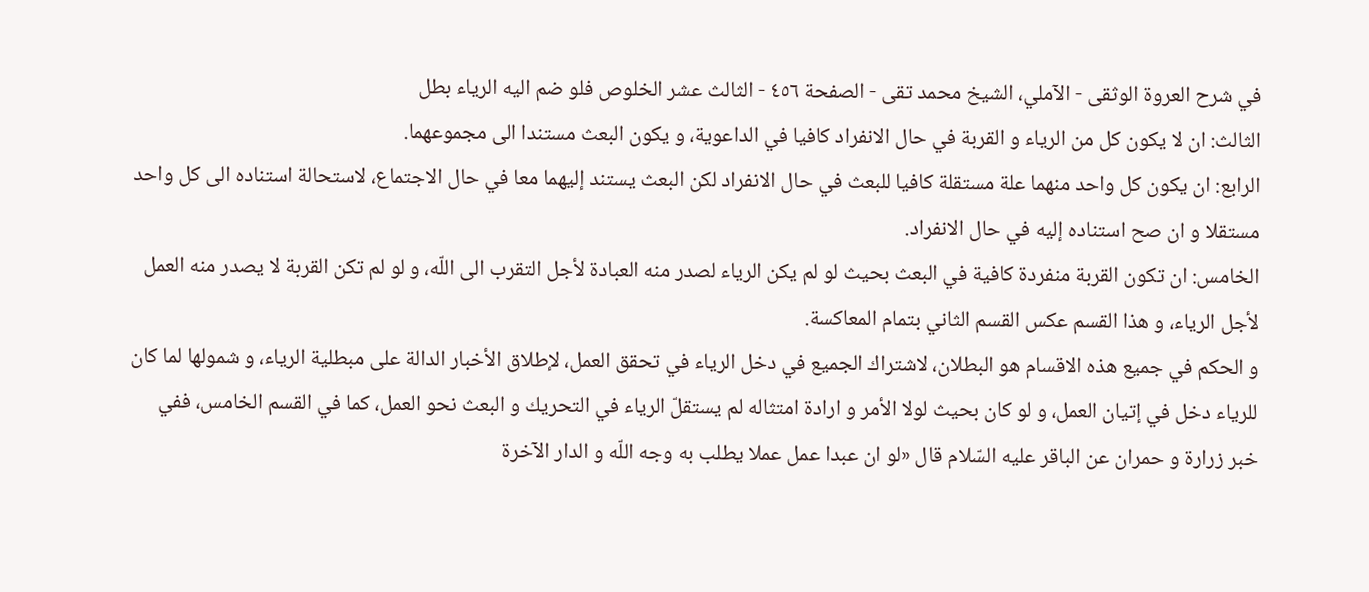في شرح العروة الوثقى - الآملي، الشيخ محمد تقى - الصفحة ٤٥٦ - الثالث عشر الخلوص فلو ضم اليه الرياء بطل
الثالث: ان لا يكون كل من الرياء و القربة في حال الانفراد كافيا في الداعوية، و يكون البعث مستندا الى مجموعهما.
الرابع: ان يكون كل واحد منهما علة مستقلة كافيا للبعث في حال الانفراد لكن البعث يستند إليهما معا في حال الاجتماع، لاستحالة استناده الى كل واحد مستقلا و ان صح استناده إليه في حال الانفراد.
الخامس: ان تكون القربة منفردة كافية في البعث بحيث لو لم يكن الرياء لصدر منه العبادة لأجل التقرب الى اللّه، و لو لم تكن القربة لا يصدر منه العمل لأجل الرياء، و هذا القسم عكس القسم الثاني بتمام المعاكسة.
و الحكم في جميع هذه الاقسام هو البطلان، لاشتراك الجميع في دخل الرياء في تحقق العمل، لإطلاق الأخبار الدالة على مبطلية الرياء، و شمولها لما كان للرياء دخل في إتيان العمل، و لو كان بحيث لولا الأمر و ارادة امتثاله لم يستقلّ الرياء في التحريك و البعث نحو العمل، كما في القسم الخامس، ففي خبر زرارة و حمران عن الباقر عليه السّلام قال «لو ان عبدا عمل عملا يطلب به وجه اللّه و الدار الآخرة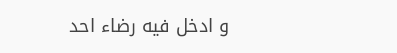و ادخل فيه رضاء احد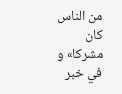من الناس كان مشركا» و في خبر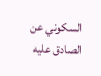السكوني عن الصادق عليه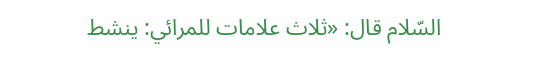السّلام قال: «ثلاث علامات للمرائي: ينشط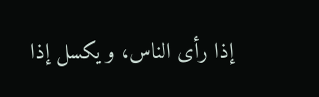إذا رأى الناس، و يكسل إذا